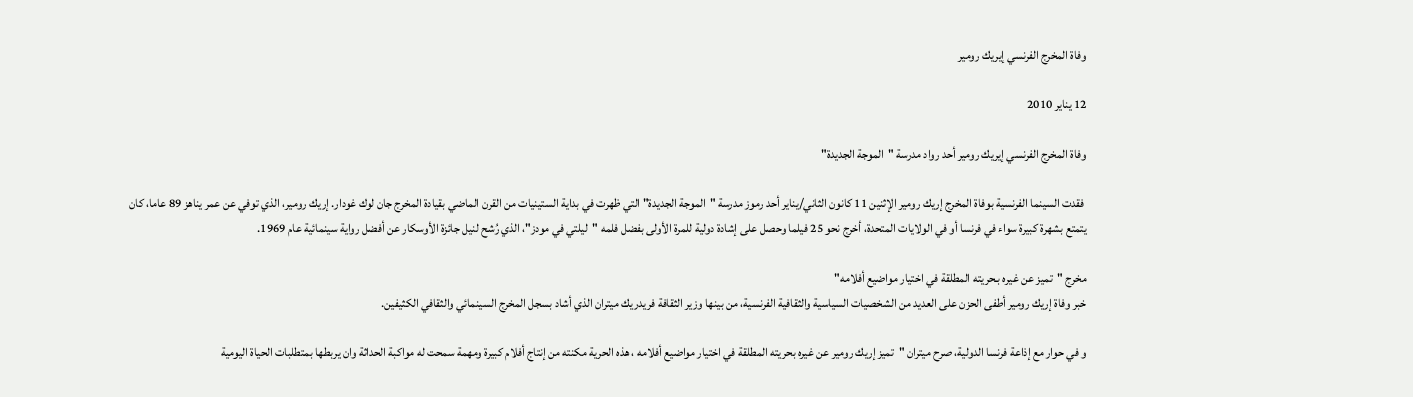وفاة المخرج الفرنسي إيريك رومير

12 يناير 2010

وفاة المخرج الفرنسي إيريك رومير أحد رواد مدرسة "الموجة الجديدة"

 فقدت السينما الفرنسية بوفاة المخرج إريك رومير الإثنين 11 كانون الثاني/يناير أحد رموز مدرسة "الموجة الجديدة" التي ظهرت في بداية الستينيات من القرن الماضي بقيادة المخرج جان لوك غودار. إريك رومير، الذي توفي عن عمر يناهز 89 عاما، كان يتمتع بشهرة كبيرة سواء في فرنسا أو في الولايات المتحدة، أخرج نحو 25 فيلما وحصل على إشادة دولية للمرة الأولى بفضل فلمه "ليلتي في مودز"، الذي رُشح لنيل جائزة الأوسكار عن أفضل رواية سينمائية عام 1969.

مخرج "تميز عن غيره بـحريته المطلقة في اختيار مواضيع أفلامه"
خبر وفاة إريك رومير أطفى الحزن على العديد من الشخصيات السياسية والثقافية الفرنسية، من بينها وزير الثقافة فريدريك ميتران الذي أشاد بسجل المخرج السينمائي والثقافي الكثيفين.

و في حوار مع إذاعة فرنسا الدولية، صرح ميتران "تميز إريك رومير عن غيره بحريته المطلقة في اختيار مواضيع أفلامه ، هذه الحرية مكنته من إنتاج أفلام كبيرة ومهمة سمحت له مواكبة الحداثة وان يربطها بمتطلبات الحياة اليومية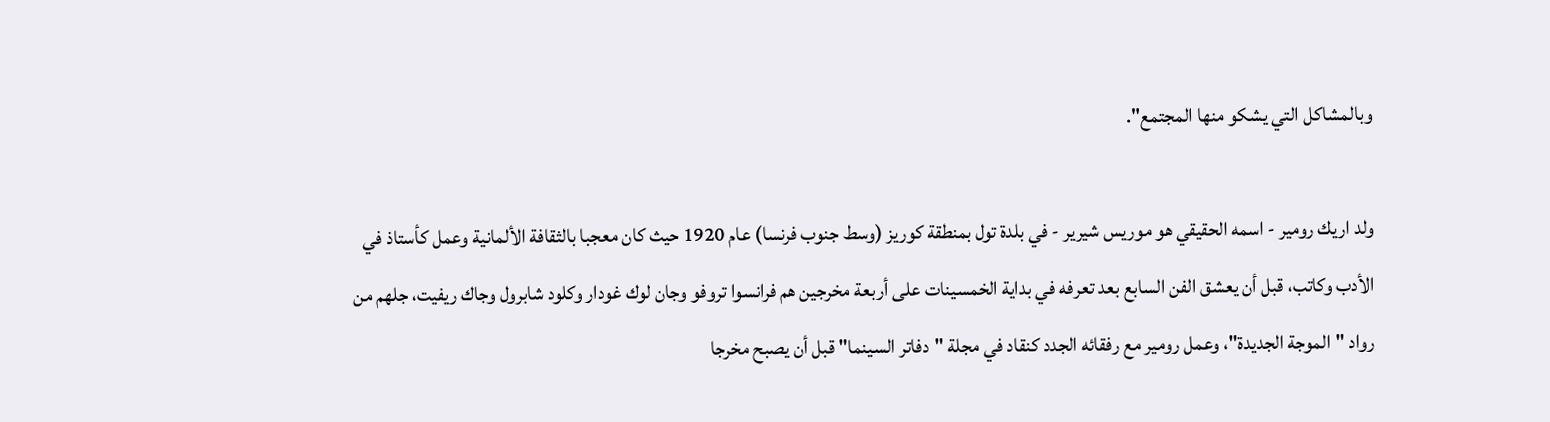وبالمشاكل التي يشكو منها المجتمع".

ولد اريك رومير - اسمه الحقيقي هو موريس شيرير - في بلدة تول بمنطقة كوريز (وسط جنوب فرنسا) عام 1920 حيث كان معجبا بالثقافة الألمانية وعمل كأستاذ في الأدب وكاتب، قبل أن يعشق الفن السابع بعد تعرفه في بداية الخمسينات على أربعة مخرجين هم فرانسوا تروفو وجان لوك غودار وكلود شابرول وجاك ريفيت، جلهم من رواد "الموجة الجديدة"، وعمل رومير مع رفقائه الجدد كنقاد في مجلة "دفاتر السينما" قبل أن يصبح مخرجا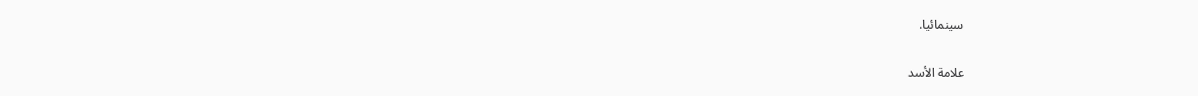سينمائيا.

علامة الأسد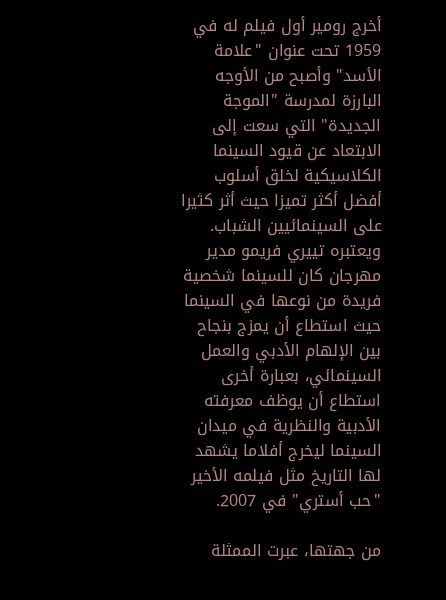أخرج رومير أول فيلم له في 1959 تحت عنوان "علامة الأسد" وأصبح من الأوجه البارزة لمدرسة "الموجة الجديدة" التي سعت إلى الابتعاد عن قيود السينما الكلاسيكية لخلق أسلوب أفضل أكثر تميزا حيث أثر كثيرا على السينمائيين الشباب. ويعتبره تييري فريمو مدير مهرجان كان للسينما شخصية فريدة من نوعها في السينما حيث استطاع أن يمزج بنجاح بين الإلهام الأدبي والعمل السينمائي، بعبارة أخرى استطاع أن يوظف معرفته الأدبية والنظرية في ميدان السينما ليخرج أفلاما يشهد لها التاريخ مثل فيلمه الأخير "حب أستري" في 2007.

من جهتها، عبرت الممثلة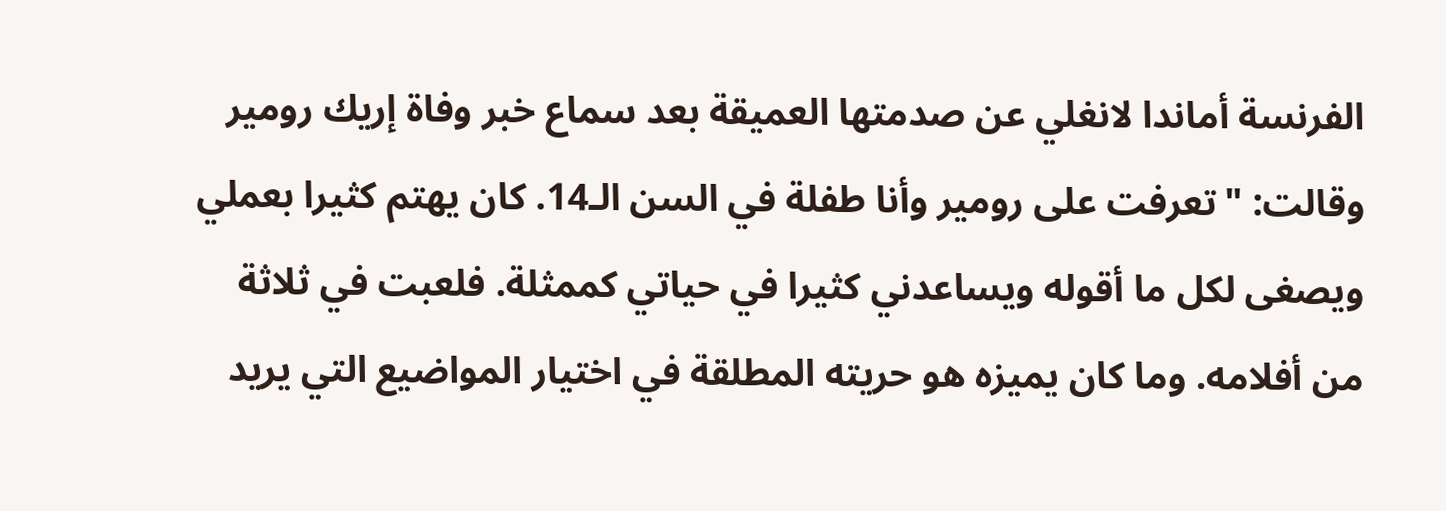الفرنسة أماندا لانغلي عن صدمتها العميقة بعد سماع خبر وفاة إريك رومير وقالت: "تعرفت على رومير وأنا طفلة في السن الـ14. كان يهتم كثيرا بعملي ويصغى لكل ما أقوله ويساعدني كثيرا في حياتي كممثلة. فلعبت في ثلاثة من أفلامه. وما كان يميزه هو حريته المطلقة في اختيار المواضيع التي يريد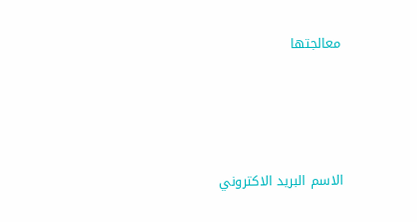معالجتها





الاسم البريد الاكتروني